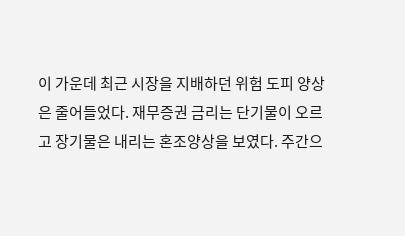이 가운데 최근 시장을 지배하던 위험 도피 양상은 줄어들었다. 재무증권 금리는 단기물이 오르고 장기물은 내리는 혼조양상을 보였다. 주간으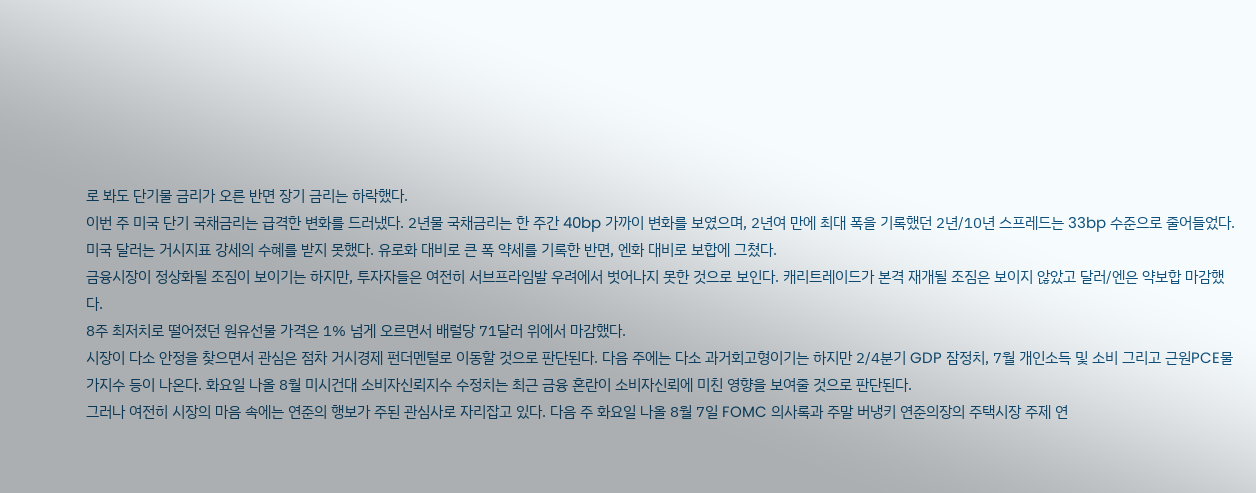로 봐도 단기물 금리가 오른 반면 장기 금리는 하락했다.
이번 주 미국 단기 국채금리는 급격한 변화를 드러냈다. 2년물 국채금리는 한 주간 40bp 가까이 변화를 보였으며, 2년여 만에 최대 폭을 기록했던 2년/10년 스프레드는 33bp 수준으로 줄어들었다.
미국 달러는 거시지표 강세의 수혜를 받지 못했다. 유로화 대비로 큰 폭 약세를 기록한 반면, 엔화 대비로 보합에 그쳤다.
금융시장이 정상화될 조짐이 보이기는 하지만, 투자자들은 여전히 서브프라임발 우려에서 벗어나지 못한 것으로 보인다. 캐리트레이드가 본격 재개될 조짐은 보이지 않았고 달러/엔은 약보합 마감했다.
8주 최저치로 떨어졌던 원유선물 가격은 1% 넘게 오르면서 배럴당 71달러 위에서 마감했다.
시장이 다소 안정을 찾으면서 관심은 점차 거시경제 펀더멘털로 이동할 것으로 판단된다. 다음 주에는 다소 과거회고형이기는 하지만 2/4분기 GDP 잠정치, 7월 개인소득 및 소비 그리고 근원PCE물가지수 등이 나온다. 화요일 나올 8월 미시건대 소비자신뢰지수 수정치는 최근 금융 혼란이 소비자신뢰에 미친 영향을 보여줄 것으로 판단된다.
그러나 여전히 시장의 마음 속에는 연준의 행보가 주된 관심사로 자리잡고 있다. 다음 주 화요일 나올 8월 7일 FOMC 의사록과 주말 버냉키 연준의장의 주택시장 주제 연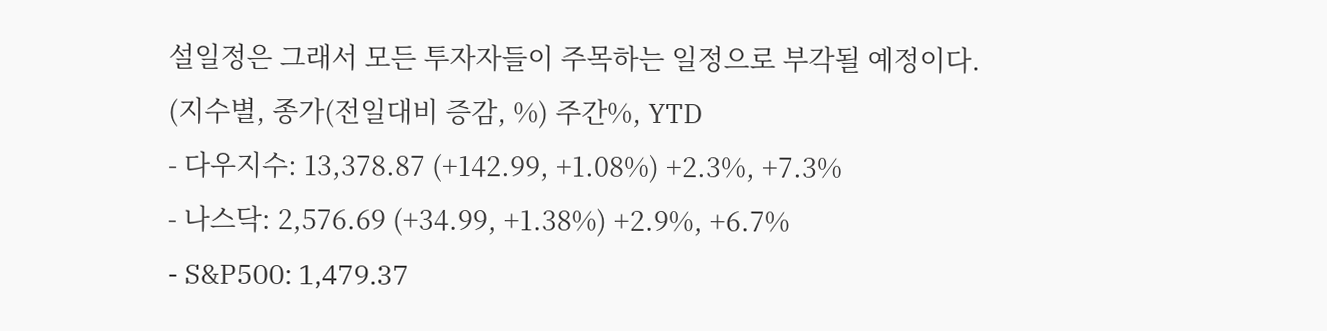설일정은 그래서 모든 투자자들이 주목하는 일정으로 부각될 예정이다.
(지수별, 종가(전일대비 증감, %) 주간%, YTD
- 다우지수: 13,378.87 (+142.99, +1.08%) +2.3%, +7.3%
- 나스닥: 2,576.69 (+34.99, +1.38%) +2.9%, +6.7%
- S&P500: 1,479.37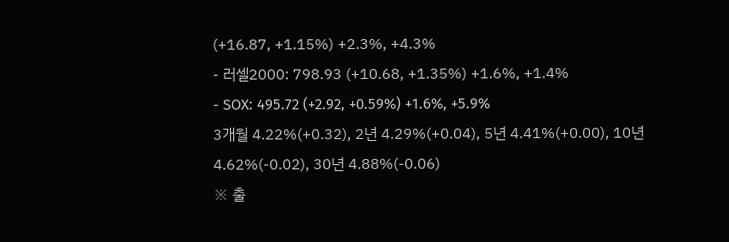(+16.87, +1.15%) +2.3%, +4.3%
- 러셀2000: 798.93 (+10.68, +1.35%) +1.6%, +1.4%
- SOX: 495.72 (+2.92, +0.59%) +1.6%, +5.9%
3개월 4.22%(+0.32), 2년 4.29%(+0.04), 5년 4.41%(+0.00), 10년 4.62%(-0.02), 30년 4.88%(-0.06)
※ 출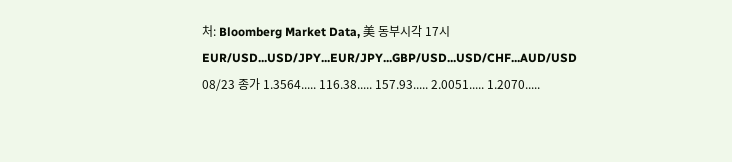처: Bloomberg Market Data, 美 동부시각 17시
EUR/USD...USD/JPY...EUR/JPY...GBP/USD...USD/CHF...AUD/USD
08/23 종가 1.3564..... 116.38..... 157.93..... 2.0051..... 1.2070.....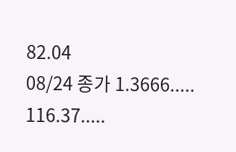82.04
08/24 종가 1.3666..... 116.37.....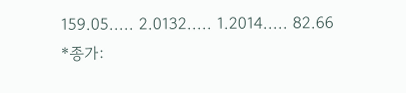159.05..... 2.0132..... 1.2014..... 82.66
*종가: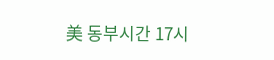美 동부시간 17시